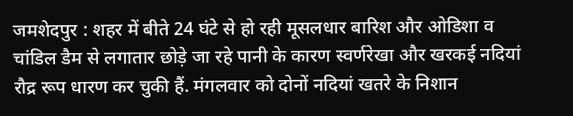जमशेदपुर : शहर में बीते 24 घंटे से हो रही मूसलधार बारिश और ओडिशा व चांडिल डैम से लगातार छोड़े जा रहे पानी के कारण स्वर्णरेखा और खरकई नदियां रौद्र रूप धारण कर चुकी हैं. मंगलवार को दोनों नदियां खतरे के निशान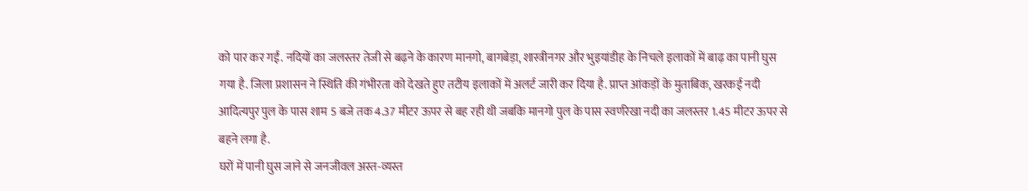को पार कर गईं. नदियों का जलस्तर तेजी से बढ़ने के कारण मानगो, बागबेड़ा, शास्त्रीनगर और भुइयांडीह के निचले इलाकों में बाढ़ का पानी घुस गया है. जिला प्रशासन ने स्थिति की गंभीरता को देखते हुए तटीय इलाकों में अलर्ट जारी कर दिया है. प्राप्त आंकड़ों के मुताबिक, खरकई नदी आदित्यपुर पुल के पास शाम 5 बजे तक 4.37 मीटर ऊपर से बह रही थी जबकि मानगो पुल के पास स्वर्णरेखा नदी का जलस्तर 1.45 मीटर ऊपर से बहने लगा है.
घरों में पानी घुस जाने से जनजीवल अस्त-व्यस्त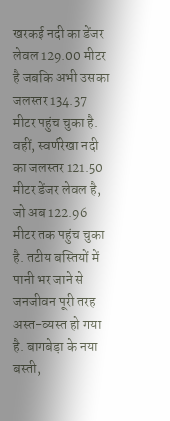खरकई नदी का डेंजर लेवल 129.00 मीटर है जबकि अभी उसका जलस्तर 134.37 मीटर पहुंच चुका है. वहीं, स्वर्णरेखा नदी का जलस्तर 121.50 मीटर डेंजर लेवल है, जो अब 122.96 मीटर तक पहुंच चुका है. तटीय बस्तियों में पानी भर जाने से जनजीवन पूरी तरह अस्त-व्यस्त हो गया है. बागबेड़ा के नया बस्ती,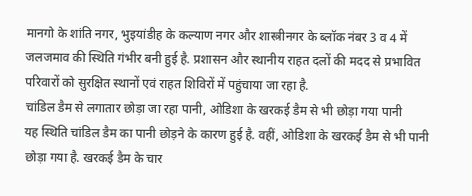मानगो के शांति नगर, भुइयांडीह के कल्याण नगर और शास्त्रीनगर के ब्लॉक नंबर 3 व 4 में जलजमाव की स्थिति गंभीर बनी हुई है. प्रशासन और स्थानीय राहत दलों की मदद से प्रभावित परिवारों को सुरक्षित स्थानों एवं राहत शिविरों में पहुंचाया जा रहा है.
चांडिल डैम से लगातार छोड़ा जा रहा पानी, ओडिशा के खरकई डैम से भी छोड़ा गया पानी
यह स्थिति चांडिल डैम का पानी छोड़ने के कारण हुई है. वहीं, ओडिशा के खरकई डैम से भी पानी छोड़ा गया है. खरकई डैम के चार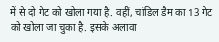में से दो गेट को खोला गया है. वहीं, चांडिल डैम का 13 गेट को खोला जा चुका है. इसके अलावा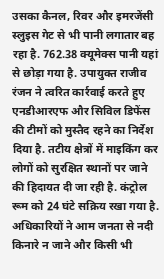उसका कैनल, रिवर और इमरजेंसी स्लुइस गेट से भी पानी लगातार बह रहा है. 762.38 क्यूमेक्स पानी यहां से छोड़ा गया है. उपायुक्त राजीव रंजन ने त्वरित कार्रवाई करते हुए एनडीआरएफ और सिविल डिफेंस की टीमों को मुस्तैद रहने का निर्देश दिया है. तटीय क्षेत्रों में माइकिंग कर लोगों को सुरक्षित स्थानों पर जाने की हिदायत दी जा रही है. कंट्रोल रूम को 24 घंटे सक्रिय रखा गया है. अधिकारियों ने आम जनता से नदी किनारे न जाने और किसी भी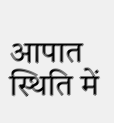आपात स्थिति में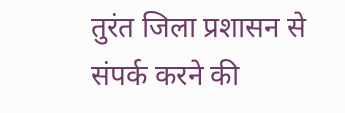तुरंत जिला प्रशासन से संपर्क करने की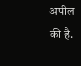अपील की है.